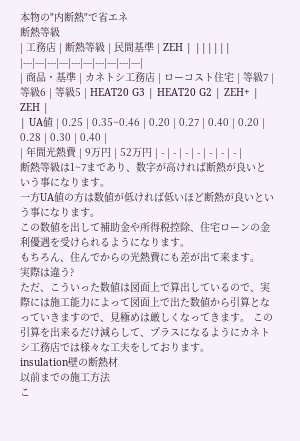本物の"内断熱"で省エネ
断熱等級
| 工務店 | 断熱等級 | 民間基準 | ZEH | ||||||
|---|---|---|---|---|---|---|---|---|---|
| 商品・基準 | カネトシ工務店 | ローコスト住宅 | 等級7 | 等級6 | 等級5 | HEAT20 G3 | HEAT20 G2 | ZEH+ | ZEH |
| UA値 | 0.25 | 0.35~0.46 | 0.20 | 0.27 | 0.40 | 0.20 | 0.28 | 0.30 | 0.40 |
| 年間光熱費 | 9万円 | 52万円 | - | - | - | - | - | - | - |
断熱等級は1~7まであり、数字が高ければ断熱が良いという事になります。
一方UA値の方は数値が低ければ低いほど断熱が良いという事になります。
この数値を出して補助金や所得税控除、住宅ローンの金利優遇を受けられるようになります。
もちろん、住んでからの光熱費にも差が出て来ます。
実際は違う?
ただ、こういった数値は図面上で算出しているので、実際には施工能力によって図面上で出た数値から引算となっていきますので、見極めは厳しくなってきます。 この引算を出来るだけ減らして、プラスになるようにカネトシ工務店では様々な工夫をしております。
insulation壁の断熱材
以前までの施工方法
こ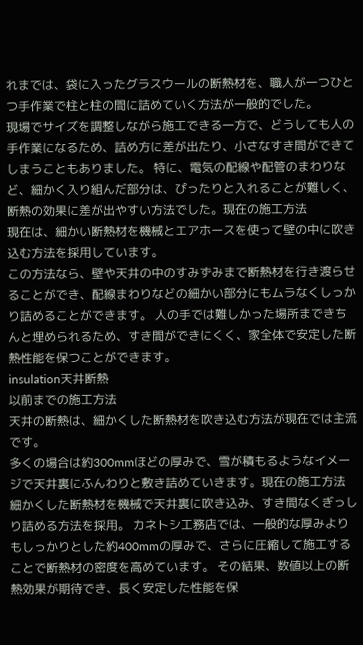れまでは、袋に入ったグラスウールの断熱材を、職人が一つひとつ手作業で柱と柱の間に詰めていく方法が一般的でした。
現場でサイズを調整しながら施工できる一方で、どうしても人の手作業になるため、詰め方に差が出たり、小さなすき間ができてしまうこともありました。 特に、電気の配線や配管のまわりなど、細かく入り組んだ部分は、ぴったりと入れることが難しく、断熱の効果に差が出やすい方法でした。現在の施工方法
現在は、細かい断熱材を機械とエアホースを使って壁の中に吹き込む方法を採用しています。
この方法なら、壁や天井の中のすみずみまで断熱材を行き渡らせることができ、配線まわりなどの細かい部分にもムラなくしっかり詰めることができます。 人の手では難しかった場所まできちんと埋められるため、すき間ができにくく、家全体で安定した断熱性能を保つことができます。
insulation天井断熱
以前までの施工方法
天井の断熱は、細かくした断熱材を吹き込む方法が現在では主流です。
多くの場合は約300mmほどの厚みで、雪が積もるようなイメージで天井裏にふんわりと敷き詰めていきます。現在の施工方法
細かくした断熱材を機械で天井裏に吹き込み、すき間なくぎっしり詰める方法を採用。 カネトシ工務店では、一般的な厚みよりもしっかりとした約400mmの厚みで、さらに圧縮して施工することで断熱材の密度を高めています。 その結果、数値以上の断熱効果が期待でき、長く安定した性能を保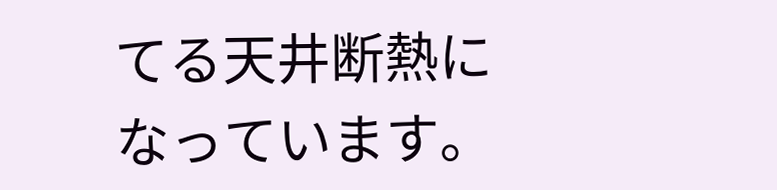てる天井断熱になっています。